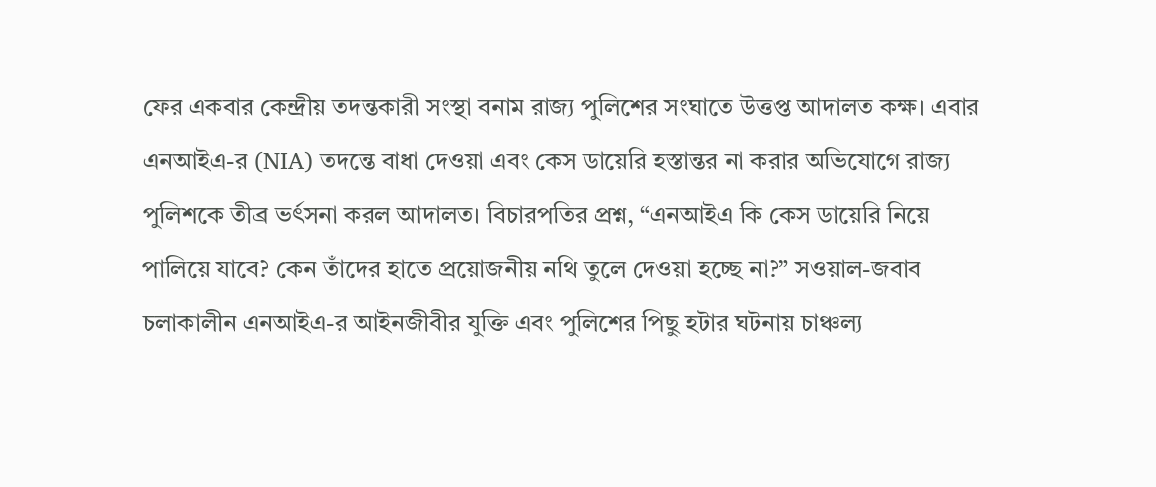ফের একবার কেন্দ্রীয় তদন্তকারী সংস্থা বনাম রাজ্য পুলিশের সংঘাতে উত্তপ্ত আদালত কক্ষ। এবার এনআইএ-র (NIA) তদন্তে বাধা দেওয়া এবং কেস ডায়েরি হস্তান্তর না করার অভিযোগে রাজ্য পুলিশকে তীব্র ভর্ৎসনা করল আদালত। বিচারপতির প্রশ্ন, “এনআইএ কি কেস ডায়েরি নিয়ে পালিয়ে যাবে? কেন তাঁদের হাতে প্রয়োজনীয় নথি তুলে দেওয়া হচ্ছে না?” সওয়াল-জবাব চলাকালীন এনআইএ-র আইনজীবীর যুক্তি এবং পুলিশের পিছু হটার ঘটনায় চাঞ্চল্য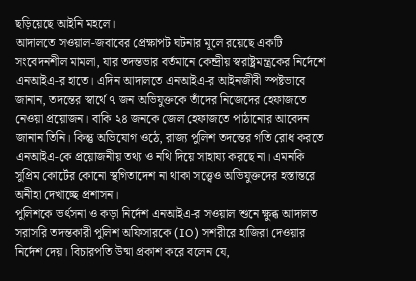ছড়িয়েছে আইনি মহলে।
আদালতে সওয়াল-জবাবের প্রেক্ষাপট ঘটনার মূলে রয়েছে একটি সংবেদনশীল মামলা, যার তদন্তভার বর্তমানে কেন্দ্রীয় স্বরাষ্ট্রমন্ত্রকের নির্দেশে এনআইএ-র হাতে। এদিন আদালতে এনআইএ-র আইনজীবী স্পষ্টভাবে জানান, তদন্তের স্বার্থে ৭ জন অভিযুক্তকে তাঁদের নিজেদের হেফাজতে নেওয়া প্রয়োজন। বাকি ২৪ জনকে জেল হেফাজতে পাঠানোর আবেদন জানান তিনি। কিন্তু অভিযোগ ওঠে, রাজ্য পুলিশ তদন্তের গতি রোধ করতে এনআইএ-কে প্রয়োজনীয় তথ্য ও নথি দিয়ে সাহায্য করছে না। এমনকি সুপ্রিম কোর্টের কোনো স্থগিতাদেশ না থাকা সত্ত্বেও অভিযুক্তদের হস্তান্তরে অনীহা দেখাচ্ছে প্রশাসন।
পুলিশকে ভর্ৎসনা ও কড়া নির্দেশ এনআইএ-র সওয়াল শুনে ক্ষুব্ধ আদালত সরাসরি তদন্তকারী পুলিশ অফিসারকে (IO) সশরীরে হাজিরা দেওয়ার নির্দেশ দেয়। বিচারপতি উষ্মা প্রকাশ করে বলেন যে,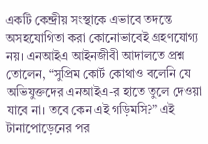একটি কেন্দ্রীয় সংস্থাকে এভাবে তদন্তে অসহযোগিতা করা কোনোভাবেই গ্রহণযোগ্য নয়। এনআইএ আইনজীবী আদালতে প্রশ্ন তোলেন, “সুপ্রিম কোর্ট কোথাও বলেনি যে অভিযুক্তদের এনআইএ-র হাতে তুলে দেওয়া যাবে না। তবে কেন এই গড়িমসি?” এই টানাপোড়েনের পর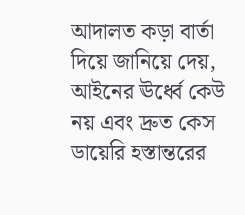আদালত কড়া বার্তা দিয়ে জানিয়ে দেয়, আইনের ঊর্ধ্বে কেউ নয় এবং দ্রুত কেস ডায়েরি হস্তান্তরের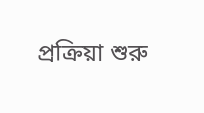প্রক্রিয়া শুরু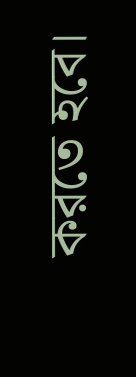করতে হবে।